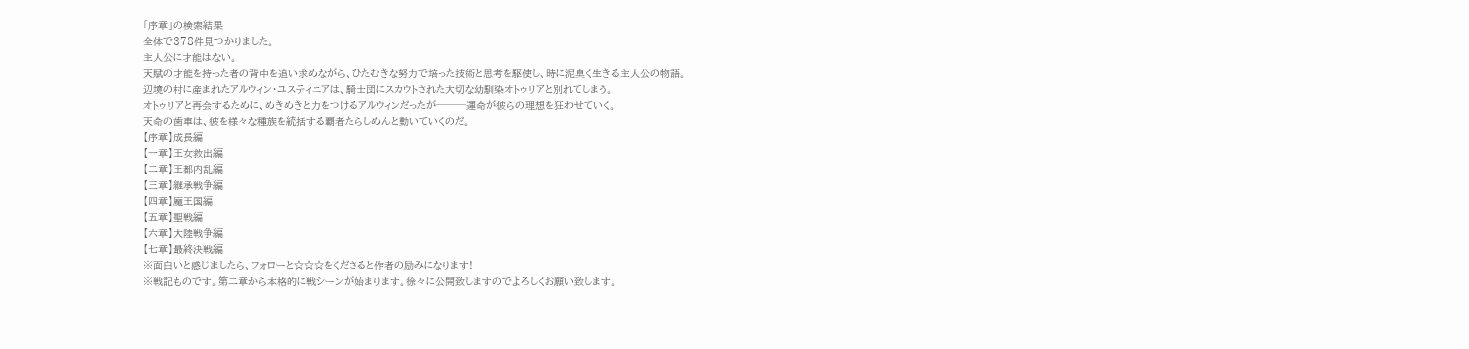「序章」の検索結果
全体で378件見つかりました。
主人公に才能はない。
天賦の才能を持った者の背中を追い求めながら、ひたむきな努力で培った技術と思考を駆使し、時に泥臭く生きる主人公の物語。
辺境の村に産まれたアルウィン・ユスティニアは、騎士団にスカウトされた大切な幼馴染オトゥリアと別れてしまう。
オトゥリアと再会するために、めきめきと力をつけるアルウィンだったが───運命が彼らの理想を狂わせていく。
天命の歯車は、彼を様々な種族を統括する覇者たらしめんと動いていくのだ。
【序章】成長編
【一章】王女救出編
【二章】王都内乱編
【三章】継承戦争編
【四章】魔王国編
【五章】聖戦編
【六章】大陸戦争編
【七章】最終決戦編
※面白いと感じましたら、フォローと☆☆☆をくださると作者の励みになります!
※戦記ものです。第二章から本格的に戦シーンが始まります。徐々に公開致しますのでよろしくお願い致します。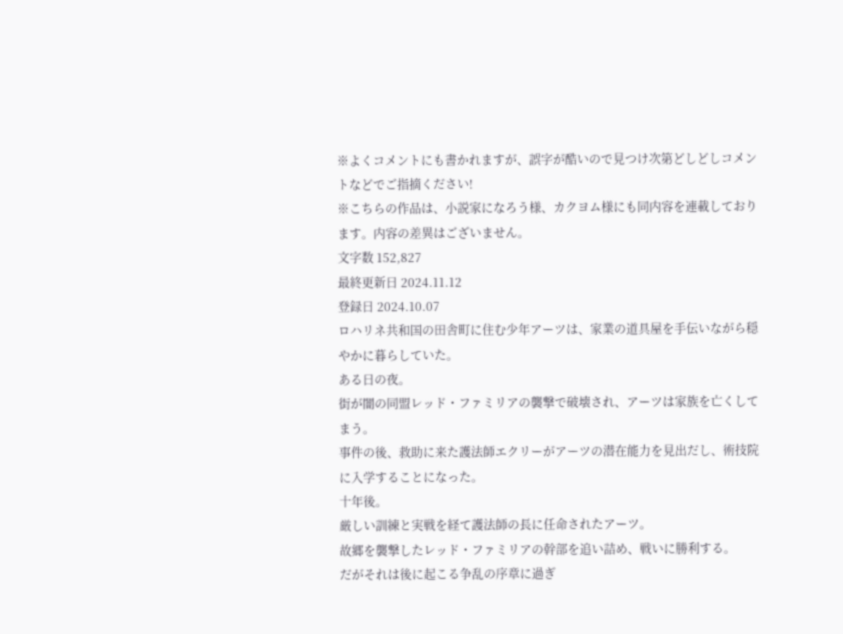※よくコメントにも書かれますが、誤字が酷いので見つけ次第どしどしコメントなどでご指摘ください!
※こちらの作品は、小説家になろう様、カクヨム様にも同内容を連載しております。内容の差異はございません。
文字数 152,827
最終更新日 2024.11.12
登録日 2024.10.07
ロハリネ共和国の田舎町に住む少年アーツは、家業の道具屋を手伝いながら穏やかに暮らしていた。
ある日の夜。
街が闇の同盟レッド・ファミリアの襲撃で破壊され、アーツは家族を亡くしてまう。
事件の後、救助に来た護法師エクリーがアーツの潜在能力を見出だし、術技院に入学することになった。
十年後。
厳しい訓練と実戦を経て護法師の長に任命されたアーツ。
故郷を襲撃したレッド・ファミリアの幹部を追い詰め、戦いに勝利する。
だがそれは後に起こる争乱の序章に過ぎ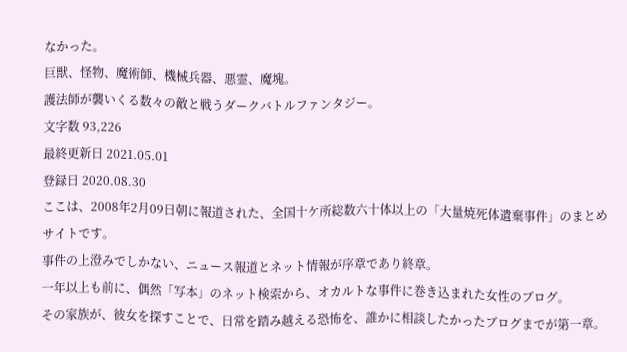なかった。
巨獣、怪物、魔術師、機械兵器、悪霊、魔塊。
護法師が襲いくる数々の敵と戦うダークバトルファンタジー。
文字数 93,226
最終更新日 2021.05.01
登録日 2020.08.30
ここは、2008年2月09日朝に報道された、全国十ケ所総数六十体以上の「大量焼死体遺棄事件」のまとめサイトです。
事件の上澄みでしかない、ニュース報道とネット情報が序章であり終章。
一年以上も前に、偶然「写本」のネット検索から、オカルトな事件に巻き込まれた女性のブログ。
その家族が、彼女を探すことで、日常を踏み越える恐怖を、誰かに相談したかったブログまでが第一章。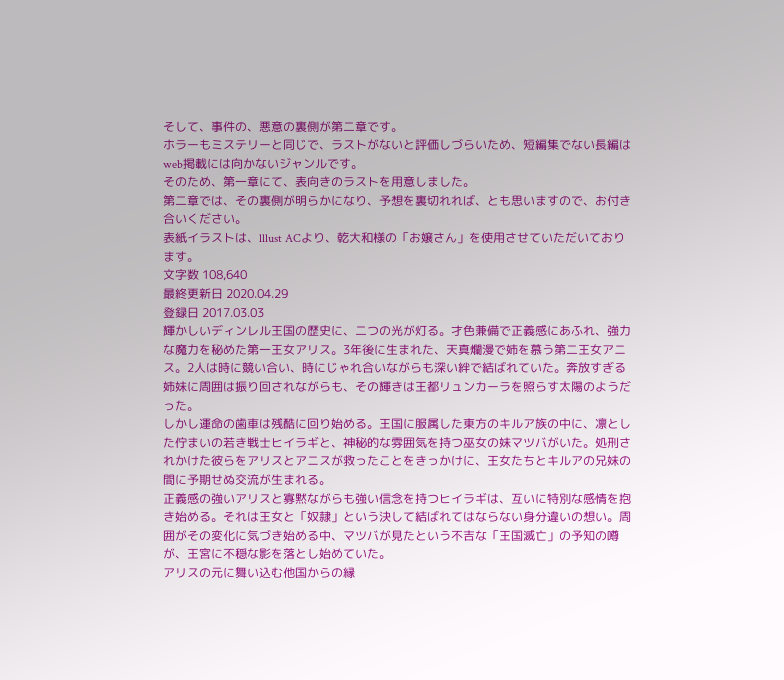そして、事件の、悪意の裏側が第二章です。
ホラーもミステリーと同じで、ラストがないと評価しづらいため、短編集でない長編はweb掲載には向かないジャンルです。
そのため、第一章にて、表向きのラストを用意しました。
第二章では、その裏側が明らかになり、予想を裏切れれば、とも思いますので、お付き合いください。
表紙イラストは、lllust ACより、乾大和様の「お嬢さん」を使用させていただいております。
文字数 108,640
最終更新日 2020.04.29
登録日 2017.03.03
輝かしいディンレル王国の歴史に、二つの光が灯る。才色兼備で正義感にあふれ、強力な魔力を秘めた第一王女アリス。3年後に生まれた、天真爛漫で姉を慕う第二王女アニス。2人は時に競い合い、時にじゃれ合いながらも深い絆で結ばれていた。奔放すぎる姉妹に周囲は振り回されながらも、その輝きは王都リュンカーラを照らす太陽のようだった。
しかし運命の歯車は残酷に回り始める。王国に服属した東方のキルア族の中に、凛とした佇まいの若き戦士ヒイラギと、神秘的な雰囲気を持つ巫女の妹マツバがいた。処刑されかけた彼らをアリスとアニスが救ったことをきっかけに、王女たちとキルアの兄妹の間に予期せぬ交流が生まれる。
正義感の強いアリスと寡黙ながらも強い信念を持つヒイラギは、互いに特別な感情を抱き始める。それは王女と「奴隷」という決して結ばれてはならない身分違いの想い。周囲がその変化に気づき始める中、マツバが見たという不吉な「王国滅亡」の予知の噂が、王宮に不穏な影を落とし始めていた。
アリスの元に舞い込む他国からの縁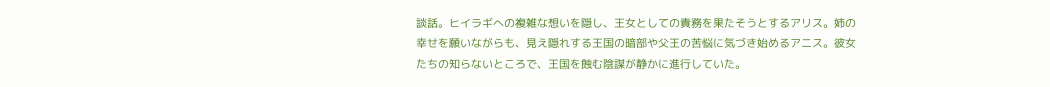談話。ヒイラギへの複雑な想いを隠し、王女としての責務を果たそうとするアリス。姉の幸せを願いながらも、見え隠れする王国の暗部や父王の苦悩に気づき始めるアニス。彼女たちの知らないところで、王国を蝕む陰謀が静かに進行していた。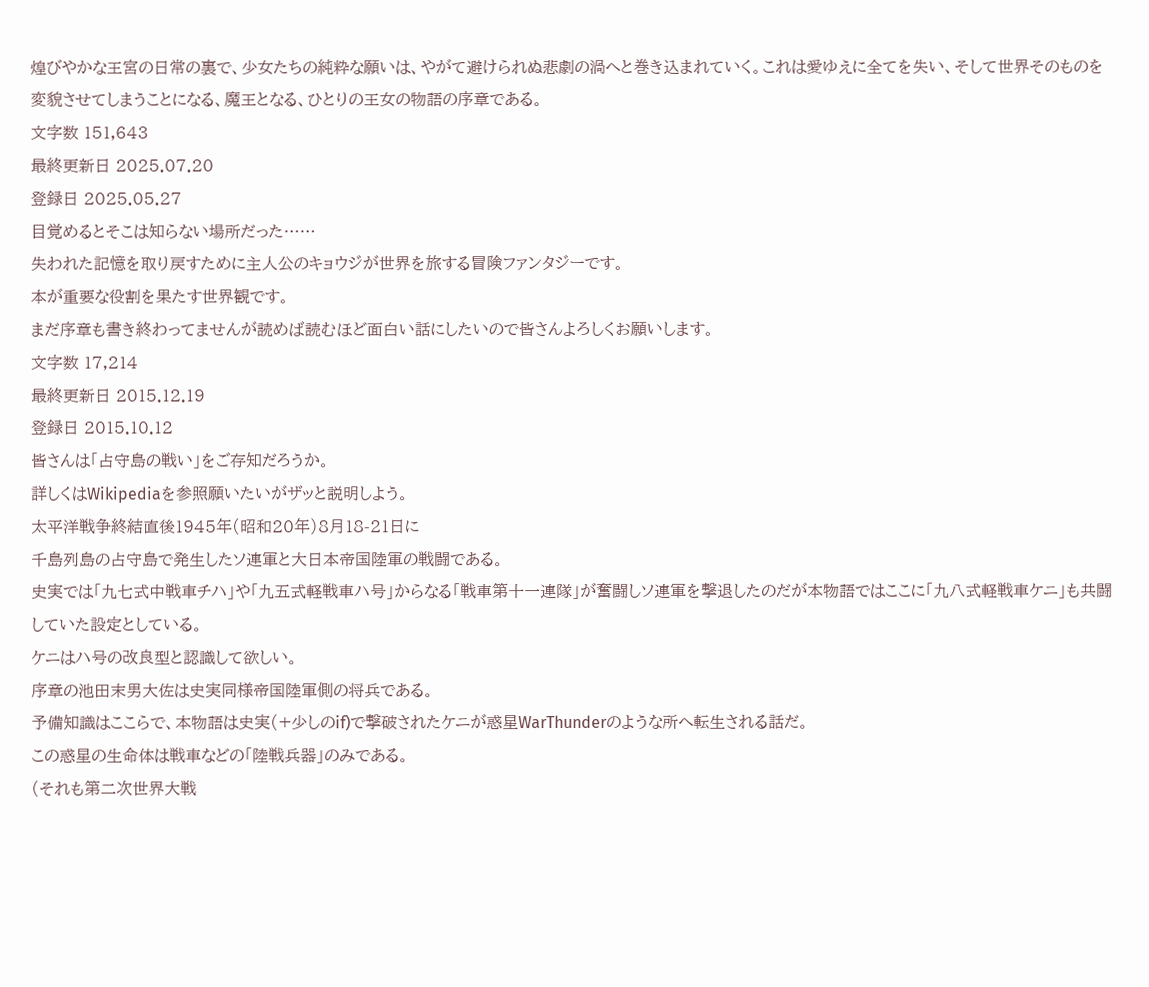煌びやかな王宮の日常の裏で、少女たちの純粋な願いは、やがて避けられぬ悲劇の渦へと巻き込まれていく。これは愛ゆえに全てを失い、そして世界そのものを変貌させてしまうことになる、魔王となる、ひとりの王女の物語の序章である。
文字数 151,643
最終更新日 2025.07.20
登録日 2025.05.27
目覚めるとそこは知らない場所だった……
失われた記憶を取り戻すために主人公のキョウジが世界を旅する冒険ファンタジーです。
本が重要な役割を果たす世界観です。
まだ序章も書き終わってませんが読めば読むほど面白い話にしたいので皆さんよろしくお願いします。
文字数 17,214
最終更新日 2015.12.19
登録日 2015.10.12
皆さんは「占守島の戦い」をご存知だろうか。
詳しくはWikipediaを参照願いたいがザッと説明しよう。
太平洋戦争終結直後1945年(昭和20年)8月18-21日に
千島列島の占守島で発生したソ連軍と大日本帝国陸軍の戦闘である。
史実では「九七式中戦車チハ」や「九五式軽戦車ハ号」からなる「戦車第十一連隊」が奮闘しソ連軍を撃退したのだが本物語ではここに「九八式軽戦車ケニ」も共闘していた設定としている。
ケニはハ号の改良型と認識して欲しい。
序章の池田末男大佐は史実同様帝国陸軍側の将兵である。
予備知識はここらで、本物語は史実(+少しのif)で撃破されたケニが惑星WarThunderのような所へ転生される話だ。
この惑星の生命体は戦車などの「陸戦兵器」のみである。
(それも第二次世界大戦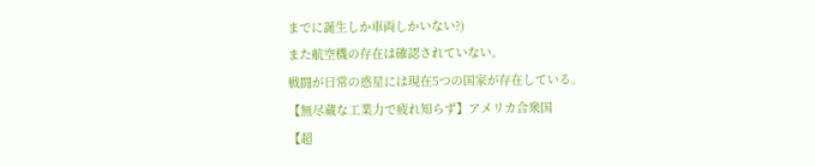までに誕生しか車両しかいない?)
また航空機の存在は確認されていない。
戦闘が日常の惑星には現在5つの国家が存在している。
【無尽蔵な工業力で疲れ知らず】アメリカ合衆国
【超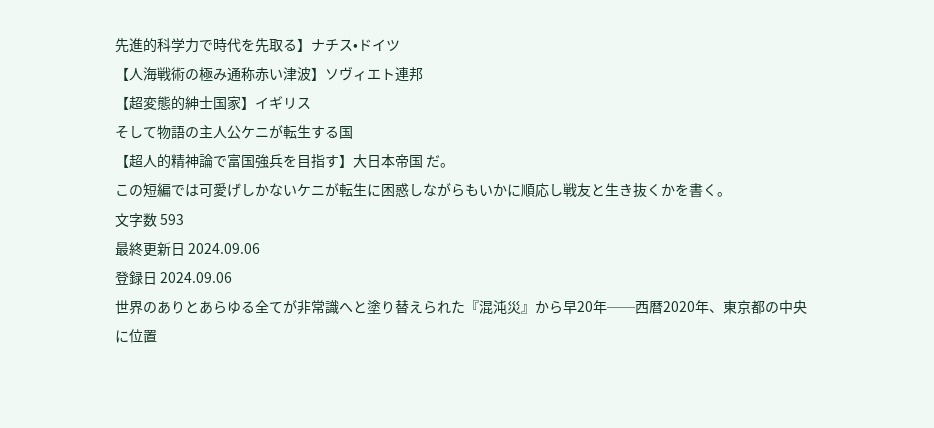先進的科学力で時代を先取る】ナチス•ドイツ
【人海戦術の極み通称赤い津波】ソヴィエト連邦
【超変態的紳士国家】イギリス
そして物語の主人公ケニが転生する国
【超人的精神論で富国強兵を目指す】大日本帝国 だ。
この短編では可愛げしかないケニが転生に困惑しながらもいかに順応し戦友と生き抜くかを書く。
文字数 593
最終更新日 2024.09.06
登録日 2024.09.06
世界のありとあらゆる全てが非常識へと塗り替えられた『混沌災』から早20年──西暦2020年、東京都の中央に位置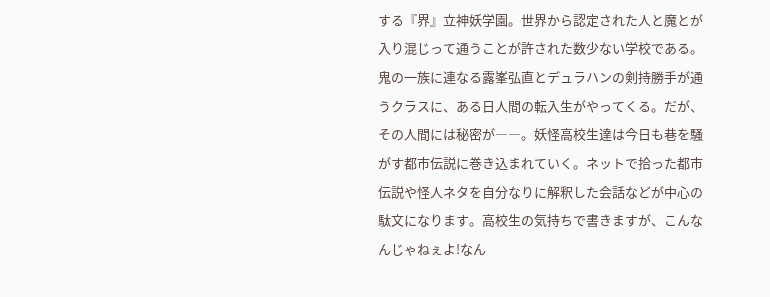する『界』立神妖学園。世界から認定された人と魔とが入り混じって通うことが許された数少ない学校である。鬼の一族に連なる露峯弘直とデュラハンの剣持勝手が通うクラスに、ある日人間の転入生がやってくる。だが、その人間には秘密が――。妖怪高校生達は今日も巷を騒がす都市伝説に巻き込まれていく。ネットで拾った都市伝説や怪人ネタを自分なりに解釈した会話などが中心の駄文になります。高校生の気持ちで書きますが、こんなんじゃねぇよ!なん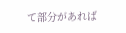て部分があれば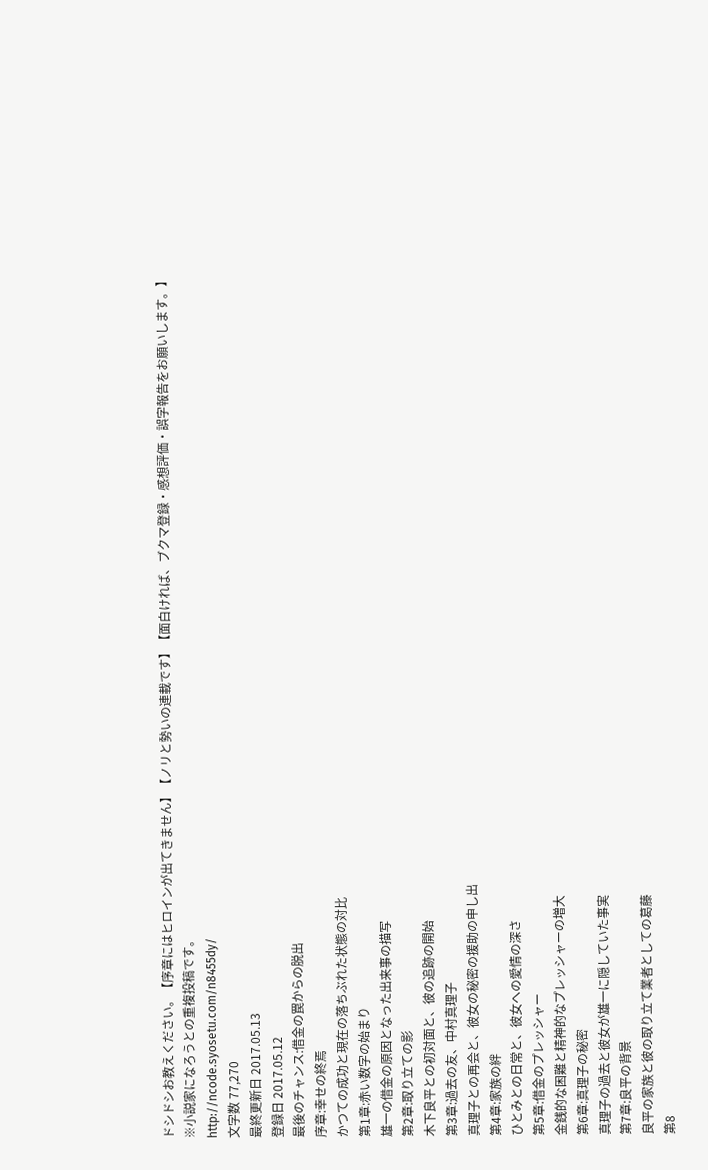ドシドシお教えください。【序章にはヒロインが出てきません】【ノリと勢いの連載です】【面白ければ、ブクマ登録・感想評価・誤字報告をお願いします。】
※小説家になろうとの重複投稿です。
http://ncode.syosetu.com/n8455dy/
文字数 77,270
最終更新日 2017.05.13
登録日 2017.05.12
最後のチャンス:借金の罠からの脱出
序章:幸せの終焉
かつての成功と現在の落ちぶれた状態の対比
第1章:赤い数字の始まり
雄一の借金の原因となった出来事の描写
第2章:取り立ての影
木下良平との初対面と、彼の追跡の開始
第3章:過去の友、中村真理子
真理子との再会と、彼女の秘密の援助の申し出
第4章:家族の絆
ひとみとの日常と、彼女への愛情の深さ
第5章:借金のプレッシャー
金銭的な困難と精神的なプレッシャーの増大
第6章:真理子の秘密
真理子の過去と彼女が雄一に隠していた事実
第7章:良平の背景
良平の家族と彼の取り立て業者としての葛藤
第8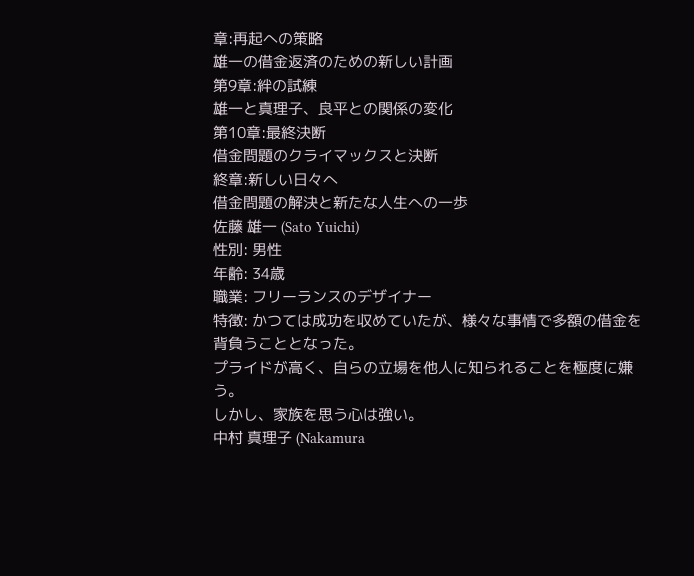章:再起への策略
雄一の借金返済のための新しい計画
第9章:絆の試練
雄一と真理子、良平との関係の変化
第10章:最終決断
借金問題のクライマックスと決断
終章:新しい日々へ
借金問題の解決と新たな人生への一歩
佐藤 雄一 (Sato Yuichi)
性別: 男性
年齢: 34歳
職業: フリーランスのデザイナー
特徴: かつては成功を収めていたが、様々な事情で多額の借金を背負うこととなった。
プライドが高く、自らの立場を他人に知られることを極度に嫌う。
しかし、家族を思う心は強い。
中村 真理子 (Nakamura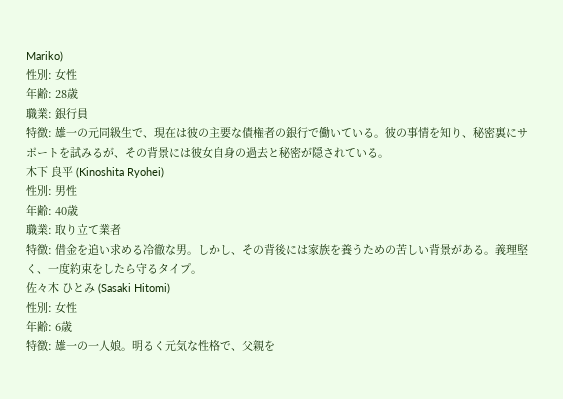Mariko)
性別: 女性
年齢: 28歳
職業: 銀行員
特徴: 雄一の元同級生で、現在は彼の主要な債権者の銀行で働いている。彼の事情を知り、秘密裏にサポートを試みるが、その背景には彼女自身の過去と秘密が隠されている。
木下 良平 (Kinoshita Ryohei)
性別: 男性
年齢: 40歳
職業: 取り立て業者
特徴: 借金を追い求める冷徹な男。しかし、その背後には家族を養うための苦しい背景がある。義理堅く、一度約束をしたら守るタイプ。
佐々木 ひとみ (Sasaki Hitomi)
性別: 女性
年齢: 6歳
特徴: 雄一の一人娘。明るく元気な性格で、父親を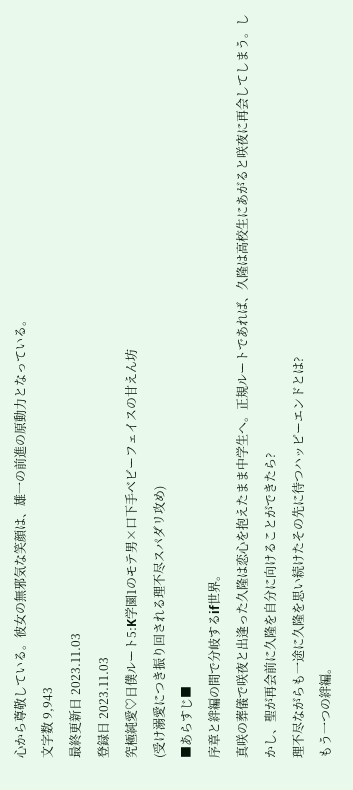心から尊敬している。彼女の無邪気な笑顔は、雄一の前進の原動力となっている。
文字数 9,943
最終更新日 2023.11.03
登録日 2023.11.03
究極純愛♡日僕ルート5:K学園1のモテ男×口下手ベビーフェイスの甘えん坊
(受け溺愛につき振り回される理不尽スパダリ攻め)
■あらすじ■
序章と絆編の間で分岐するif世界。
真咲の葬儀で咲夜と出逢った久隆は恋心を抱えたまま中学生へ。正規ルートであれば、久隆は高校生にあがると咲夜に再会してしまう。しかし、聖が再会前に久隆を自分に向けることができたら?
理不尽ながらも一途に久隆を思い続けたその先に待つハッピーエンドとは?
もう一つの絆編。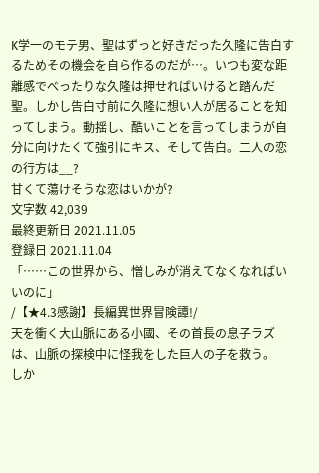K学一のモテ男、聖はずっと好きだった久隆に告白するためその機会を自ら作るのだが…。いつも変な距離感でべったりな久隆は押せればいけると踏んだ聖。しかし告白寸前に久隆に想い人が居ることを知ってしまう。動揺し、酷いことを言ってしまうが自分に向けたくて強引にキス、そして告白。二人の恋の行方は__?
甘くて蕩けそうな恋はいかが?
文字数 42,039
最終更新日 2021.11.05
登録日 2021.11.04
「……この世界から、憎しみが消えてなくなればいいのに」
/【★4.3感謝】長編異世界冒険譚!/
天を衝く大山脈にある小國、その首長の息子ラズは、山脈の探検中に怪我をした巨人の子を救う。
しか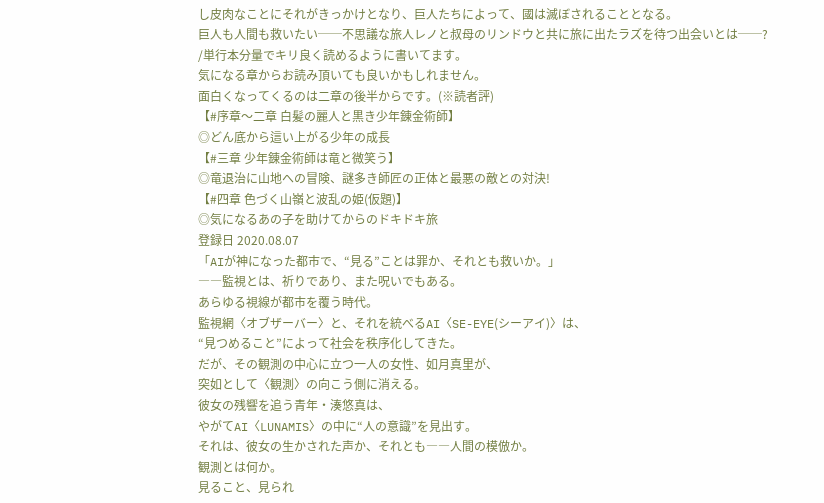し皮肉なことにそれがきっかけとなり、巨人たちによって、國は滅ぼされることとなる。
巨人も人間も救いたい──不思議な旅人レノと叔母のリンドウと共に旅に出たラズを待つ出会いとは──?
/単行本分量でキリ良く読めるように書いてます。
気になる章からお読み頂いても良いかもしれません。
面白くなってくるのは二章の後半からです。(※読者評)
【#序章〜二章 白髪の麗人と黒き少年錬金術師】
◎どん底から這い上がる少年の成長
【#三章 少年錬金術師は竜と微笑う】
◎竜退治に山地への冒険、謎多き師匠の正体と最悪の敵との対決!
【#四章 色づく山嶺と波乱の姫(仮題)】
◎気になるあの子を助けてからのドキドキ旅
登録日 2020.08.07
「AIが神になった都市で、“見る”ことは罪か、それとも救いか。」
――監視とは、祈りであり、また呪いでもある。
あらゆる視線が都市を覆う時代。
監視網〈オブザーバー〉と、それを統べるAI〈SE-EYE(シーアイ)〉は、
“見つめること”によって社会を秩序化してきた。
だが、その観測の中心に立つ一人の女性、如月真里が、
突如として〈観測〉の向こう側に消える。
彼女の残響を追う青年・湊悠真は、
やがてAI〈LUNAMIS〉の中に“人の意識”を見出す。
それは、彼女の生かされた声か、それとも――人間の模倣か。
観測とは何か。
見ること、見られ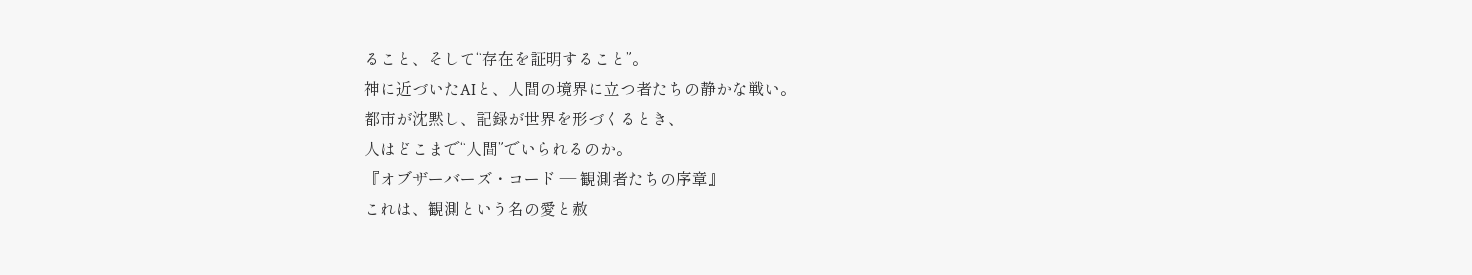ること、そして“存在を証明すること”。
神に近づいたAIと、人間の境界に立つ者たちの静かな戦い。
都市が沈黙し、記録が世界を形づくるとき、
人はどこまで“人間”でいられるのか。
『オブザーバーズ・コード ― 観測者たちの序章』
これは、観測という名の愛と赦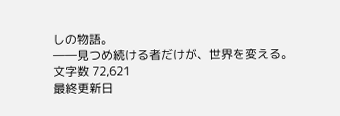しの物語。
――見つめ続ける者だけが、世界を変える。
文字数 72,621
最終更新日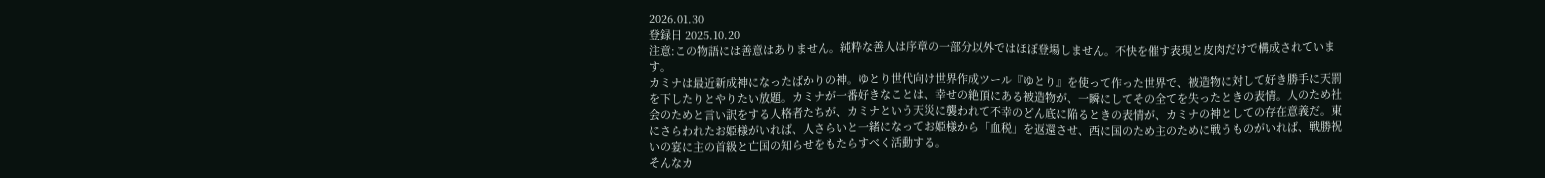2026.01.30
登録日 2025.10.20
注意:この物語には善意はありません。純粋な善人は序章の一部分以外ではほぼ登場しません。不快を催す表現と皮肉だけで構成されています。
カミナは最近新成神になったばかりの神。ゆとり世代向け世界作成ツール『ゆとり』を使って作った世界で、被造物に対して好き勝手に天罰を下したりとやりたい放題。カミナが一番好きなことは、幸せの絶頂にある被造物が、一瞬にしてその全てを失ったときの表情。人のため社会のためと言い訳をする人格者たちが、カミナという天災に襲われて不幸のどん底に陥るときの表情が、カミナの神としての存在意義だ。東にさらわれたお姫様がいれば、人さらいと一緒になってお姫様から「血税」を返還させ、西に国のため主のために戦うものがいれば、戦勝祝いの宴に主の首級と亡国の知らせをもたらすべく活動する。
そんなカ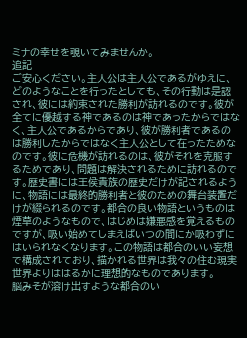ミナの幸せを覗いてみませんか。
追記
ご安心ください。主人公は主人公であるがゆえに、どのようなことを行ったとしても、その行動は是認され、彼には約束された勝利が訪れるのです。彼が全てに優越する神であるのは神であったからではなく、主人公であるからであり、彼が勝利者であるのは勝利したからではなく主人公として在ったためなのです。彼に危機が訪れるのは、彼がそれを克服するためであり、問題は解決されるために訪れるのです。歴史書には王侯貴族の歴史だけが記されるように、物語には最終的勝利者と彼のための舞台装置だけが綴られるのです。都合の良い物語というものは煙草のようなもので、はじめは嫌悪感を覚えるものですが、吸い始めてしまえばいつの間にか吸わずにはいられなくなります。この物語は都合のいい妄想で構成されており、描かれる世界は我々の住む現実世界よりははるかに理想的なものであります。
脳みそが溶け出すような都合のい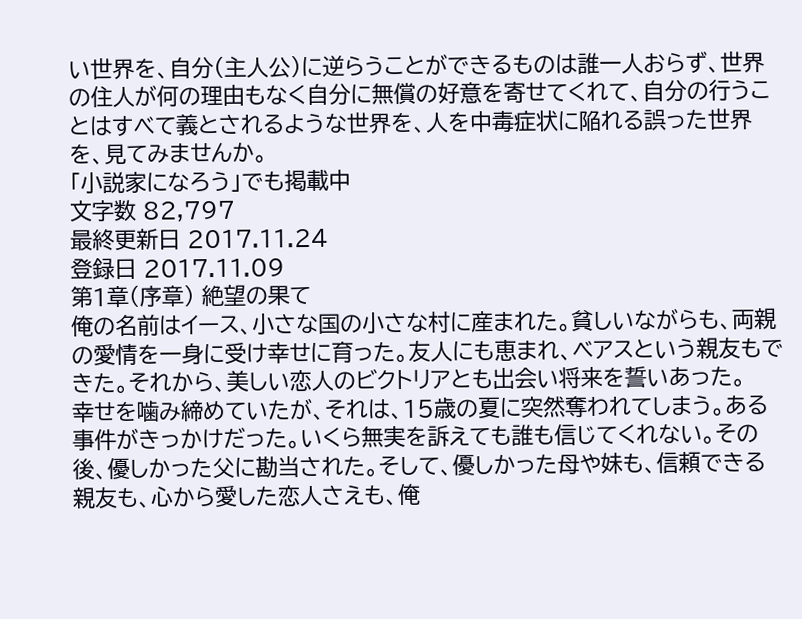い世界を、自分(主人公)に逆らうことができるものは誰一人おらず、世界の住人が何の理由もなく自分に無償の好意を寄せてくれて、自分の行うことはすべて義とされるような世界を、人を中毒症状に陥れる誤った世界を、見てみませんか。
「小説家になろう」でも掲載中
文字数 82,797
最終更新日 2017.11.24
登録日 2017.11.09
第1章(序章) 絶望の果て
俺の名前はイース、小さな国の小さな村に産まれた。貧しいながらも、両親の愛情を一身に受け幸せに育った。友人にも恵まれ、ベアスという親友もできた。それから、美しい恋人のビクトリアとも出会い将来を誓いあった。
幸せを噛み締めていたが、それは、15歳の夏に突然奪われてしまう。ある事件がきっかけだった。いくら無実を訴えても誰も信じてくれない。その後、優しかった父に勘当された。そして、優しかった母や妹も、信頼できる親友も、心から愛した恋人さえも、俺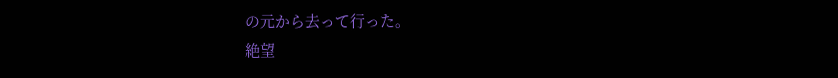の元から去って行った。
絶望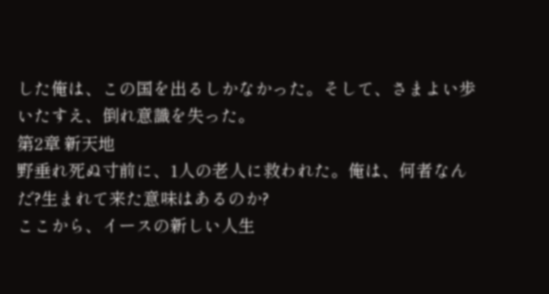した俺は、この国を出るしかなかった。そして、さまよい歩いたすえ、倒れ意識を失った。
第2章 新天地
野垂れ死ぬ寸前に、1人の老人に救われた。俺は、何者なんだ?生まれて来た意味はあるのか?
ここから、イースの新しい人生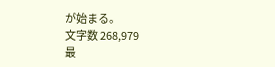が始まる。
文字数 268,979
最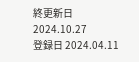終更新日 2024.10.27
登録日 2024.04.11